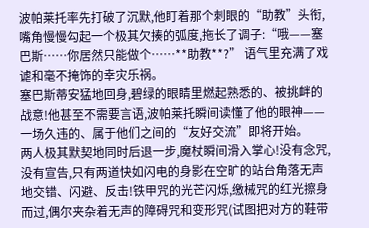波帕莱托率先打破了沉默,他盯着那个刺眼的“助教”头衔,嘴角慢慢勾起一个极其欠揍的弧度,拖长了调子:“哦——塞巴斯……你居然只能做个……**助教**?” 语气里充满了戏谑和毫不掩饰的幸灾乐祸。
塞巴斯蒂安猛地回身,碧绿的眼睛里燃起熟悉的、被挑衅的战意!他甚至不需要言语,波帕莱托瞬间读懂了他的眼神——一场久违的、属于他们之间的“友好交流”即将开始。
两人极其默契地同时后退一步,魔杖瞬间滑入掌心!没有念咒,没有宣告,只有两道快如闪电的身影在空旷的站台角落无声地交错、闪避、反击!铁甲咒的光芒闪烁,缴械咒的红光擦身而过,偶尔夹杂着无声的障碍咒和变形咒(试图把对方的鞋带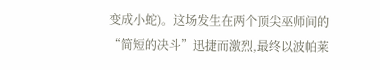变成小蛇)。这场发生在两个顶尖巫师间的“简短的决斗”迅捷而激烈,最终以波帕莱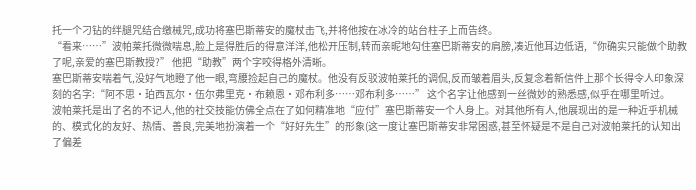托一个刁钻的绊腿咒结合缴械咒,成功将塞巴斯蒂安的魔杖击飞,并将他按在冰冷的站台柱子上而告终。
“看来……”波帕莱托微微喘息,脸上是得胜后的得意洋洋,他松开压制,转而亲昵地勾住塞巴斯蒂安的肩膀,凑近他耳边低语,“你确实只能做个助教了呢,亲爱的塞巴斯教授?” 他把“助教”两个字咬得格外清晰。
塞巴斯蒂安喘着气,没好气地瞪了他一眼,弯腰捡起自己的魔杖。他没有反驳波帕莱托的调侃,反而皱着眉头,反复念着新信件上那个长得令人印象深刻的名字:“阿不思·珀西瓦尔·伍尔弗里克·布赖恩·邓布利多……邓布利多……” 这个名字让他感到一丝微妙的熟悉感,似乎在哪里听过。
波帕莱托是出了名的不记人,他的社交技能仿佛全点在了如何精准地“应付”塞巴斯蒂安一个人身上。对其他所有人,他展现出的是一种近乎机械的、模式化的友好、热情、善良,完美地扮演着一个“好好先生”的形象(这一度让塞巴斯蒂安非常困惑,甚至怀疑是不是自己对波帕莱托的认知出了偏差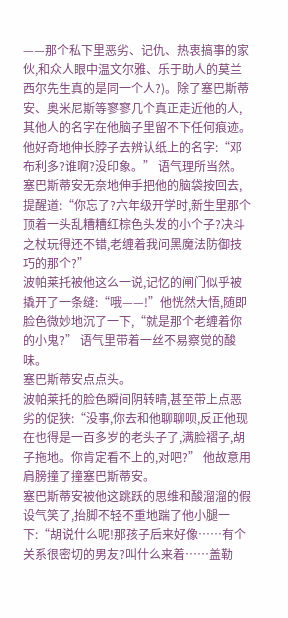——那个私下里恶劣、记仇、热衷搞事的家伙,和众人眼中温文尔雅、乐于助人的莫兰西尔先生真的是同一个人?)。除了塞巴斯蒂安、奥米尼斯等寥寥几个真正走近他的人,其他人的名字在他脑子里留不下任何痕迹。
他好奇地伸长脖子去辨认纸上的名字:“邓布利多?谁啊?没印象。” 语气理所当然。
塞巴斯蒂安无奈地伸手把他的脑袋按回去,提醒道:“你忘了?六年级开学时,新生里那个顶着一头乱糟糟红棕色头发的小个子?决斗之杖玩得还不错,老缠着我问黑魔法防御技巧的那个?”
波帕莱托被他这么一说,记忆的闸门似乎被撬开了一条缝:“哦——!”他恍然大悟,随即脸色微妙地沉了一下,“就是那个老缠着你的小鬼?” 语气里带着一丝不易察觉的酸味。
塞巴斯蒂安点点头。
波帕莱托的脸色瞬间阴转晴,甚至带上点恶劣的促狭:“没事,你去和他聊聊呗,反正他现在也得是一百多岁的老头子了,满脸褶子,胡子拖地。你肯定看不上的,对吧?” 他故意用肩膀撞了撞塞巴斯蒂安。
塞巴斯蒂安被他这跳跃的思维和酸溜溜的假设气笑了,抬脚不轻不重地踹了他小腿一下:“胡说什么呢!那孩子后来好像……有个关系很密切的男友?叫什么来着……盖勒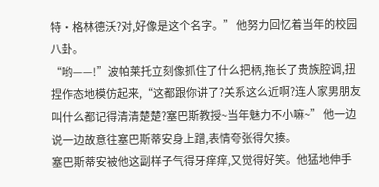特·格林德沃?对,好像是这个名字。” 他努力回忆着当年的校园八卦。
“哟——!”波帕莱托立刻像抓住了什么把柄,拖长了贵族腔调,扭捏作态地模仿起来,“这都跟你讲了?关系这么近啊?连人家男朋友叫什么都记得清清楚楚?塞巴斯教授~当年魅力不小嘛~” 他一边说一边故意往塞巴斯蒂安身上蹭,表情夸张得欠揍。
塞巴斯蒂安被他这副样子气得牙痒痒,又觉得好笑。他猛地伸手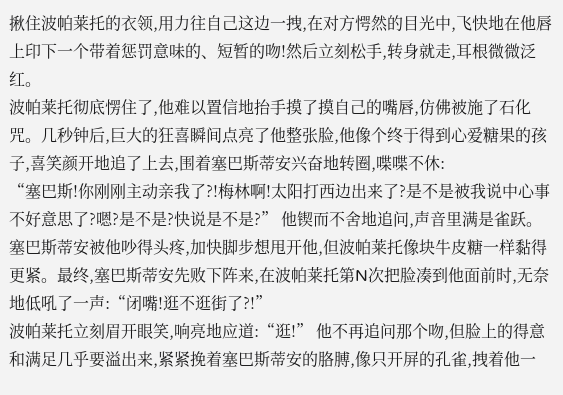揪住波帕莱托的衣领,用力往自己这边一拽,在对方愕然的目光中,飞快地在他唇上印下一个带着惩罚意味的、短暂的吻!然后立刻松手,转身就走,耳根微微泛红。
波帕莱托彻底愣住了,他难以置信地抬手摸了摸自己的嘴唇,仿佛被施了石化咒。几秒钟后,巨大的狂喜瞬间点亮了他整张脸,他像个终于得到心爱糖果的孩子,喜笑颜开地追了上去,围着塞巴斯蒂安兴奋地转圈,喋喋不休:
“塞巴斯!你刚刚主动亲我了?!梅林啊!太阳打西边出来了?是不是被我说中心事不好意思了?嗯?是不是?快说是不是?” 他锲而不舍地追问,声音里满是雀跃。
塞巴斯蒂安被他吵得头疼,加快脚步想甩开他,但波帕莱托像块牛皮糖一样黏得更紧。最终,塞巴斯蒂安先败下阵来,在波帕莱托第N次把脸凑到他面前时,无奈地低吼了一声:“闭嘴!逛不逛街了?!”
波帕莱托立刻眉开眼笑,响亮地应道:“逛!” 他不再追问那个吻,但脸上的得意和满足几乎要溢出来,紧紧挽着塞巴斯蒂安的胳膊,像只开屏的孔雀,拽着他一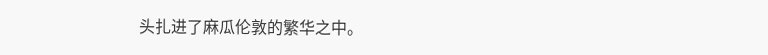头扎进了麻瓜伦敦的繁华之中。